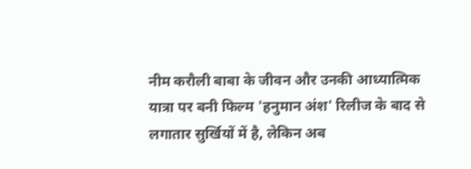नीम करौली बाबा के जीवन और उनकी आध्यात्मिक यात्रा पर बनी फिल्म 'हनुमान अंश' रिलीज के बाद से लगातार सुर्खियों में है, लेकिन अब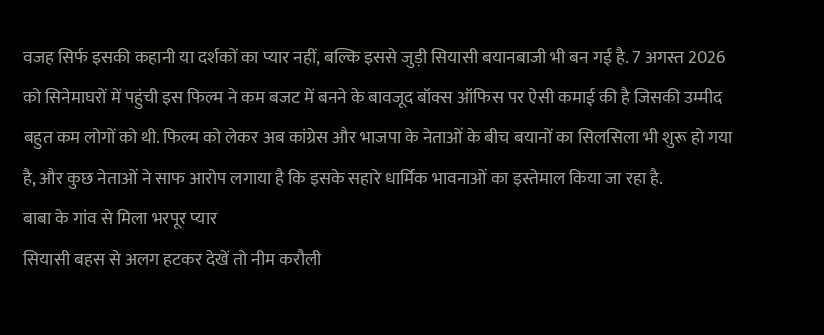वजह सिर्फ इसकी कहानी या दर्शकों का प्यार नहीं, बल्कि इससे जुड़ी सियासी बयानबाजी भी बन गई है. 7 अगस्त 2026 को सिनेमाघरों में पहुंची इस फिल्म ने कम बजट में बनने के बावजूद बॉक्स ऑफिस पर ऐसी कमाई की है जिसकी उम्मीद बहुत कम लोगों को थी. फिल्म को लेकर अब कांग्रेस और भाजपा के नेताओं के बीच बयानों का सिलसिला भी शुरू हो गया है, और कुछ नेताओं ने साफ आरोप लगाया है कि इसके सहारे धार्मिक भावनाओं का इस्तेमाल किया जा रहा है.
बाबा के गांव से मिला भरपूर प्यार
सियासी बहस से अलग हटकर देखें तो नीम करौली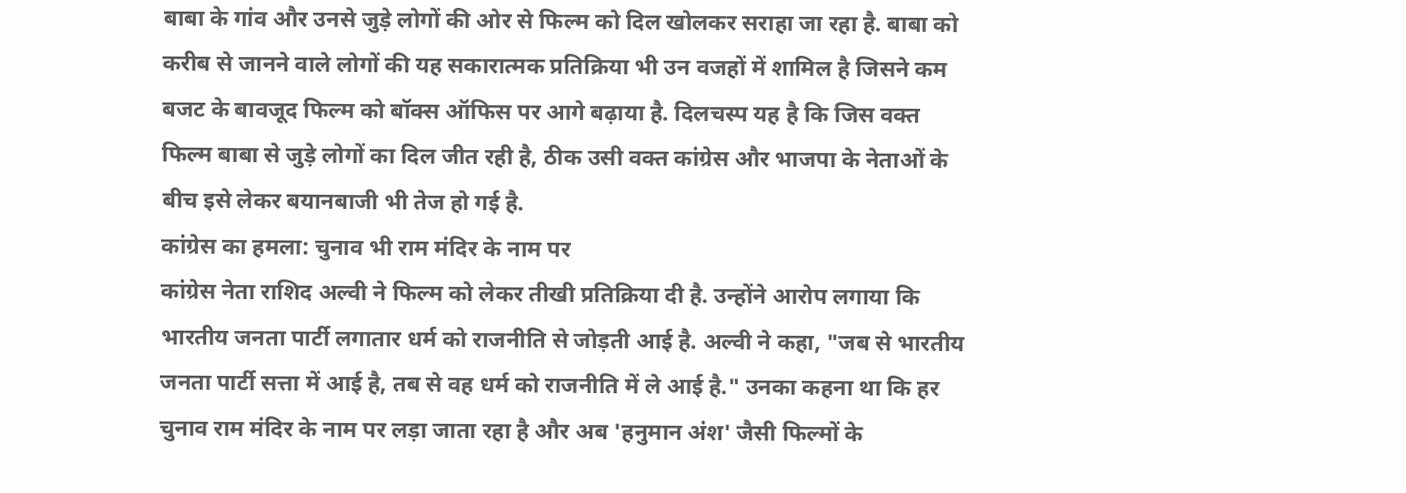बाबा के गांव और उनसे जुड़े लोगों की ओर से फिल्म को दिल खोलकर सराहा जा रहा है. बाबा को करीब से जानने वाले लोगों की यह सकारात्मक प्रतिक्रिया भी उन वजहों में शामिल है जिसने कम बजट के बावजूद फिल्म को बॉक्स ऑफिस पर आगे बढ़ाया है. दिलचस्प यह है कि जिस वक्त फिल्म बाबा से जुड़े लोगों का दिल जीत रही है, ठीक उसी वक्त कांग्रेस और भाजपा के नेताओं के बीच इसे लेकर बयानबाजी भी तेज हो गई है.
कांग्रेस का हमला: चुनाव भी राम मंदिर के नाम पर
कांग्रेस नेता राशिद अल्वी ने फिल्म को लेकर तीखी प्रतिक्रिया दी है. उन्होंने आरोप लगाया कि भारतीय जनता पार्टी लगातार धर्म को राजनीति से जोड़ती आई है. अल्वी ने कहा, "जब से भारतीय जनता पार्टी सत्ता में आई है, तब से वह धर्म को राजनीति में ले आई है." उनका कहना था कि हर चुनाव राम मंदिर के नाम पर लड़ा जाता रहा है और अब 'हनुमान अंश' जैसी फिल्मों के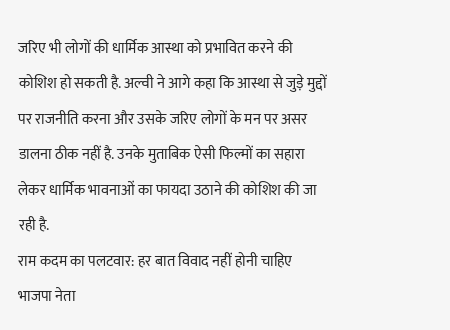जरिए भी लोगों की धार्मिक आस्था को प्रभावित करने की कोशिश हो सकती है. अल्वी ने आगे कहा कि आस्था से जुड़े मुद्दों पर राजनीति करना और उसके जरिए लोगों के मन पर असर डालना ठीक नहीं है. उनके मुताबिक ऐसी फिल्मों का सहारा लेकर धार्मिक भावनाओं का फायदा उठाने की कोशिश की जा रही है.
राम कदम का पलटवार: हर बात विवाद नहीं होनी चाहिए
भाजपा नेता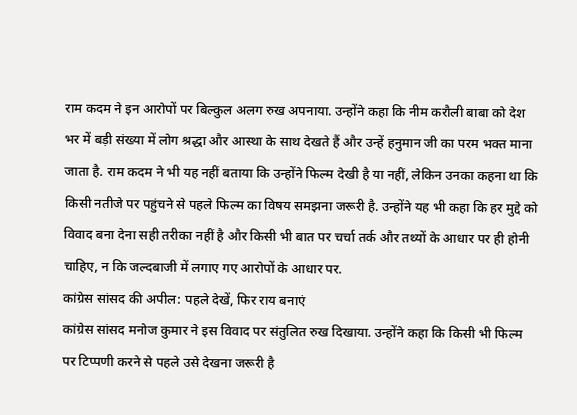राम कदम ने इन आरोपों पर बिल्कुल अलग रुख अपनाया. उन्होंने कहा कि नीम करौली बाबा को देश भर में बड़ी संख्या में लोग श्रद्धा और आस्था के साथ देखते हैं और उन्हें हनुमान जी का परम भक्त माना जाता है. राम कदम ने भी यह नहीं बताया कि उन्होंने फिल्म देखी है या नहीं, लेकिन उनका कहना था कि किसी नतीजे पर पहुंचने से पहले फिल्म का विषय समझना जरूरी है. उन्होंने यह भी कहा कि हर मुद्दे को विवाद बना देना सही तरीका नहीं है और किसी भी बात पर चर्चा तर्क और तथ्यों के आधार पर ही होनी चाहिए, न कि जल्दबाजी में लगाए गए आरोपों के आधार पर.
कांग्रेस सांसद की अपील: पहले देखें, फिर राय बनाएं
कांग्रेस सांसद मनोज कुमार ने इस विवाद पर संतुलित रुख दिखाया. उन्होंने कहा कि किसी भी फिल्म पर टिप्पणी करने से पहले उसे देखना जरूरी है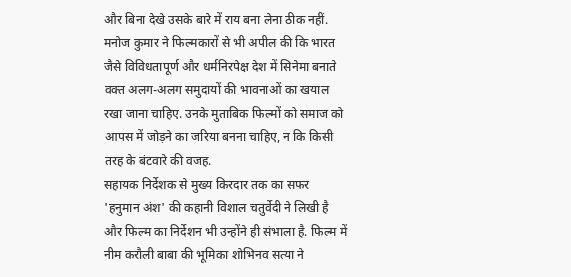और बिना देखे उसके बारे में राय बना लेना ठीक नहीं. मनोज कुमार ने फिल्मकारों से भी अपील की कि भारत जैसे विविधतापूर्ण और धर्मनिरपेक्ष देश में सिनेमा बनाते वक्त अलग-अलग समुदायों की भावनाओं का खयाल रखा जाना चाहिए. उनके मुताबिक फिल्मों को समाज को आपस में जोड़ने का जरिया बनना चाहिए, न कि किसी तरह के बंटवारे की वजह.
सहायक निर्देशक से मुख्य किरदार तक का सफर
'हनुमान अंश' की कहानी विशाल चतुर्वेदी ने लिखी है और फिल्म का निर्देशन भी उन्होंने ही संभाला है. फिल्म में नीम करौली बाबा की भूमिका शोभिनव सत्या ने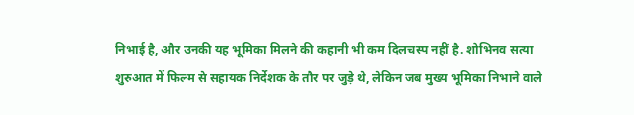निभाई है, और उनकी यह भूमिका मिलने की कहानी भी कम दिलचस्प नहीं है. शोभिनव सत्या शुरुआत में फिल्म से सहायक निर्देशक के तौर पर जुड़े थे, लेकिन जब मुख्य भूमिका निभाने वाले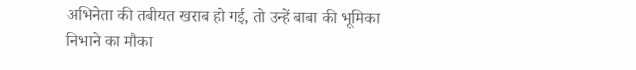अभिनेता की तबीयत खराब हो गई, तो उन्हें बाबा की भूमिका निभाने का मौका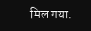मिल गया.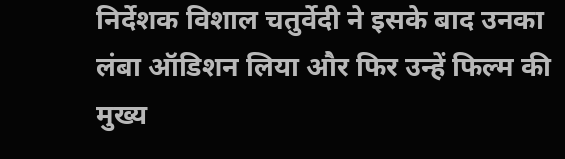निर्देशक विशाल चतुर्वेदी ने इसके बाद उनका लंबा ऑडिशन लिया और फिर उन्हें फिल्म की मुख्य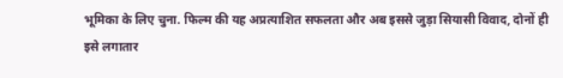भूमिका के लिए चुना. फिल्म की यह अप्रत्याशित सफलता और अब इससे जुड़ा सियासी विवाद, दोनों ही इसे लगातार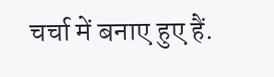चर्चा में बनाए हुए हैं.